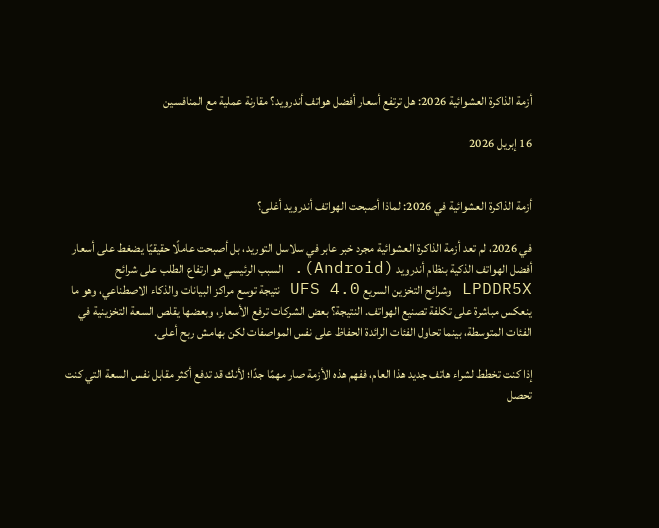أزمة الذاكرة العشوائية 2026: هل ترتفع أسعار أفضل هواتف أندرويد؟ مقارنة عملية مع المنافسين

16 إبريل 2026


أزمة الذاكرة العشوائية في 2026: لماذا أصبحت الهواتف أندرويد أغلى؟

في 2026، لم تعد أزمة الذاكرة العشوائية مجرد خبر عابر في سلاسل التوريد، بل أصبحت عاملًا حقيقيًا يضغط على أسعار أفضل الهواتف الذكية بنظام أندرويد (Android). السبب الرئيسي هو ارتفاع الطلب على شرائح LPDDR5X وشرائح التخزين السريع UFS 4.0 نتيجة توسع مراكز البيانات والذكاء الاصطناعي، وهو ما ينعكس مباشرة على تكلفة تصنيع الهواتف. النتيجة؟ بعض الشركات ترفع الأسعار، وبعضها يقلص السعة التخزينية في الفئات المتوسطة، بينما تحاول الفئات الرائدة الحفاظ على نفس المواصفات لكن بهامش ربح أعلى.

إذا كنت تخطط لشراء هاتف جديد هذا العام، ففهم هذه الأزمة صار مهمًا جدًا؛ لأنك قد تدفع أكثر مقابل نفس السعة التي كنت تحصل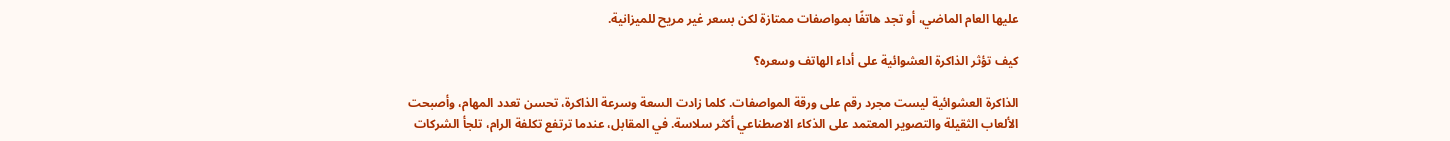عليها العام الماضي، أو تجد هاتفًا بمواصفات ممتازة لكن بسعر غير مريح للميزانية.

كيف تؤثر الذاكرة العشوائية على أداء الهاتف وسعره؟

الذاكرة العشوائية ليست مجرد رقم على ورقة المواصفات. كلما زادت السعة وسرعة الذاكرة، تحسن تعدد المهام، وأصبحت الألعاب الثقيلة والتصوير المعتمد على الذكاء الاصطناعي أكثر سلاسة. في المقابل، عندما ترتفع تكلفة الرام، تلجأ الشركات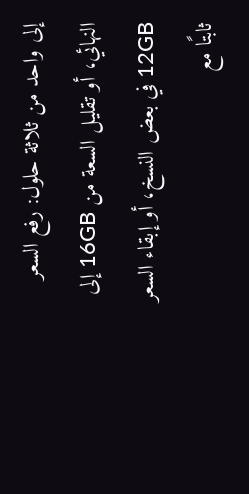إلى واحد من ثلاثة حلول: رفع السعر النهائي، أو تقليل السعة من 16GB إلى 12GB في بعض النسخ، أو إبقاء السعر ثابتًا مع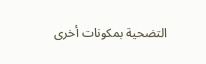التضحية بمكونات أخرى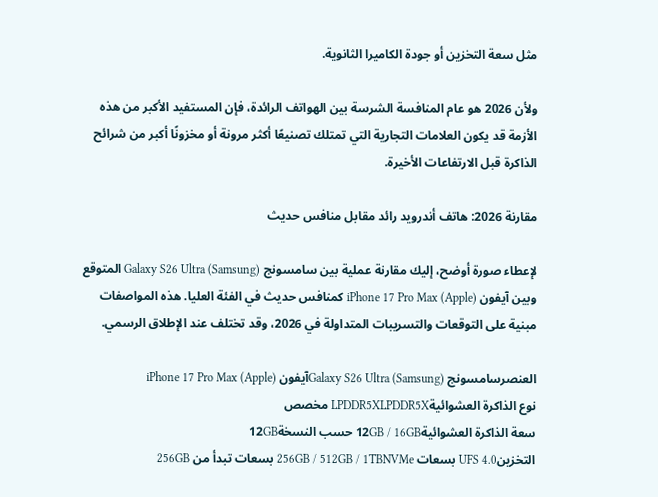مثل سعة التخزين أو جودة الكاميرا الثانوية.

ولأن 2026 هو عام المنافسة الشرسة بين الهواتف الرائدة، فإن المستفيد الأكبر من هذه الأزمة قد يكون العلامات التجارية التي تمتلك تصنيعًا أكثر مرونة أو مخزونًا أكبر من شرائح الذاكرة قبل الارتفاعات الأخيرة.

مقارنة 2026: هاتف أندرويد رائد مقابل منافس حديث

لإعطاء صورة أوضح، إليك مقارنة عملية بين سامسونج (Samsung) Galaxy S26 Ultra المتوقع وبين آيفون (Apple) iPhone 17 Pro Max كمنافس حديث في الفئة العليا. هذه المواصفات مبنية على التوقعات والتسريبات المتداولة في 2026، وقد تختلف عند الإطلاق الرسمي.

العنصرسامسونج (Samsung) Galaxy S26 Ultraآيفون (Apple) iPhone 17 Pro Max
نوع الذاكرة العشوائيةLPDDR5XLPDDR5X مخصص
سعة الذاكرة العشوائية12GB / 16GB حسب النسخة12GB
التخزينUFS 4.0 بسعات 256GB / 512GB / 1TBNVMe بسعات تبدأ من 256GB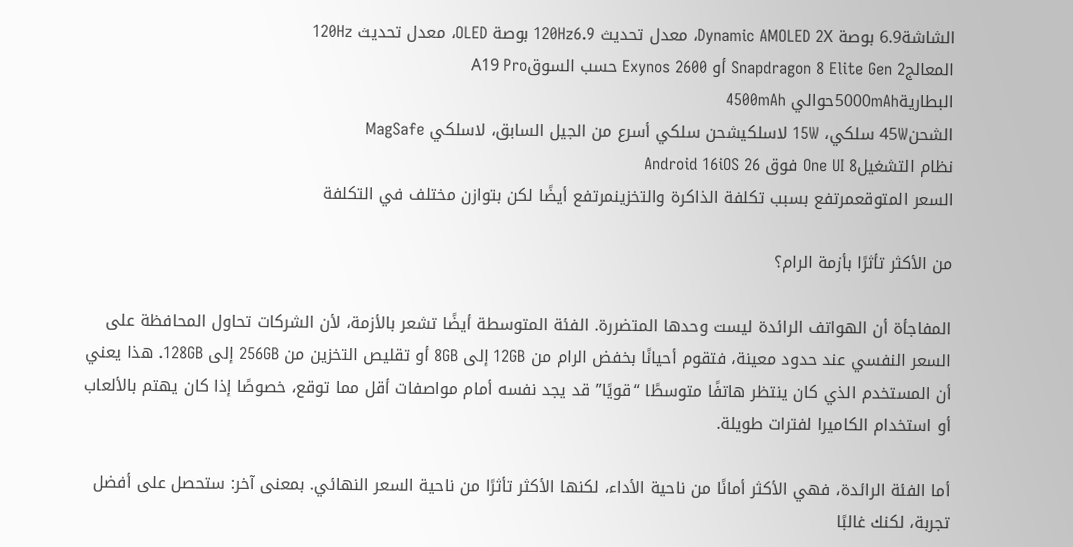الشاشة6.9 بوصة Dynamic AMOLED 2X، معدل تحديث 120Hz6.9 بوصة OLED، معدل تحديث 120Hz
المعالجSnapdragon 8 Elite Gen 2 أو Exynos 2600 حسب السوقA19 Pro
البطارية5000mAhحوالي 4500mAh
الشحن45W سلكي، 15W لاسلكيشحن سلكي أسرع من الجيل السابق، لاسلكي MagSafe
نظام التشغيلOne UI 8 فوق Android 16iOS 26
السعر المتوقعمرتفع بسبب تكلفة الذاكرة والتخزينمرتفع أيضًا لكن بتوازن مختلف في التكلفة

من الأكثر تأثرًا بأزمة الرام؟

المفاجأة أن الهواتف الرائدة ليست وحدها المتضررة. الفئة المتوسطة أيضًا تشعر بالأزمة، لأن الشركات تحاول المحافظة على السعر النفسي عند حدود معينة، فتقوم أحيانًا بخفض الرام من 12GB إلى 8GB أو تقليص التخزين من 256GB إلى 128GB. هذا يعني أن المستخدم الذي كان ينتظر هاتفًا متوسطًا “قويًا” قد يجد نفسه أمام مواصفات أقل مما توقع، خصوصًا إذا كان يهتم بالألعاب أو استخدام الكاميرا لفترات طويلة.

أما الفئة الرائدة، فهي الأكثر أمانًا من ناحية الأداء، لكنها الأكثر تأثرًا من ناحية السعر النهائي. بمعنى آخر: ستحصل على أفضل تجربة، لكنك غالبًا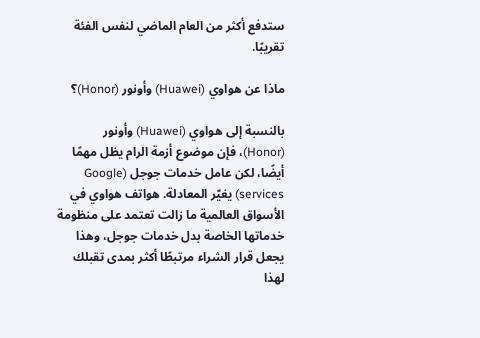ستدفع أكثر من العام الماضي لنفس الفئة تقريبًا.

ماذا عن هواوي (Huawei) وأونور (Honor)؟

بالنسبة إلى هواوي (Huawei) وأونور (Honor)، فإن موضوع أزمة الرام يظل مهمًا أيضًا، لكن عامل خدمات جوجل (Google services) يغيّر المعادلة. هواتف هواوي في الأسواق العالمية ما زالت تعتمد على منظومة خدماتها الخاصة بدل خدمات جوجل، وهذا يجعل قرار الشراء مرتبطًا أكثر بمدى تقبلك لهذا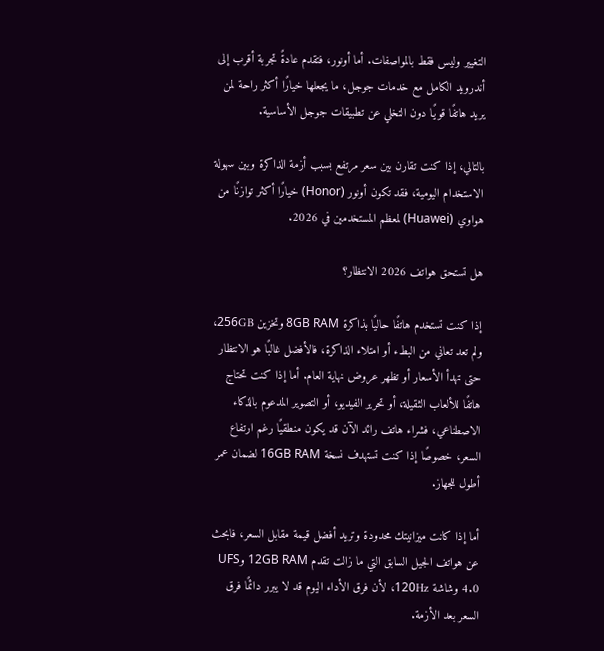التغيير وليس فقط بالمواصفات. أما أونور، فتقدم عادةً تجربة أقرب إلى أندرويد الكامل مع خدمات جوجل، ما يجعلها خيارًا أكثر راحة لمن يريد هاتفًا قويًا دون التخلي عن تطبيقات جوجل الأساسية.

بالتالي، إذا كنت تقارن بين سعر مرتفع بسبب أزمة الذاكرة وبين سهولة الاستخدام اليومية، فقد تكون أونور (Honor) خيارًا أكثر توازنًا من هواوي (Huawei) لمعظم المستخدمين في 2026.

هل تستحق هواتف 2026 الانتظار؟

إذا كنت تستخدم هاتفًا حاليًا بذاكرة 8GB RAM وتخزين 256GB، ولم تعد تعاني من البطء أو امتلاء الذاكرة، فالأفضل غالبًا هو الانتظار حتى تهدأ الأسعار أو تظهر عروض نهاية العام. أما إذا كنت تحتاج هاتفًا للألعاب الثقيلة، أو تحرير الفيديو، أو التصوير المدعوم بالذكاء الاصطناعي، فشراء هاتف رائد الآن قد يكون منطقيًا رغم ارتفاع السعر، خصوصًا إذا كنت تستهدف نسخة 16GB RAM لضمان عمر أطول للجهاز.

أما إذا كانت ميزانيتك محدودة وتريد أفضل قيمة مقابل السعر، فابحث عن هواتف الجيل السابق التي ما زالت تقدم 12GB RAM وUFS 4.0 وشاشة 120Hz، لأن فرق الأداء اليوم قد لا يبرر دائمًا فرق السعر بعد الأزمة.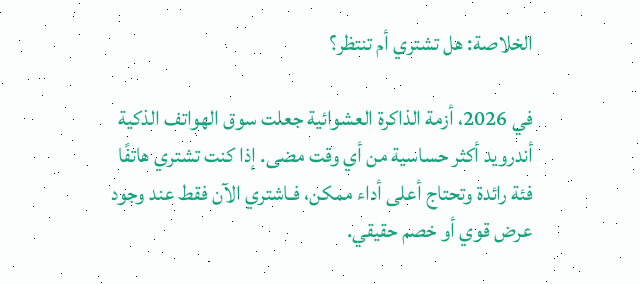الخلاصة: هل تشتري أم تنتظر؟

في 2026، أزمة الذاكرة العشوائية جعلت سوق الهواتف الذكية أندرويد أكثر حساسية من أي وقت مضى. إذا كنت تشتري هاتفًا فئة رائدة وتحتاج أعلى أداء ممكن، فـاشتري الآن فقط عند وجود عرض قوي أو خصم حقيقي.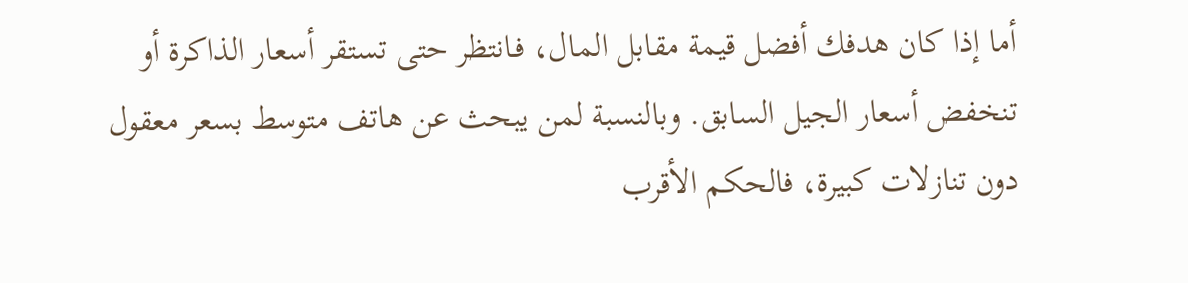أما إذا كان هدفك أفضل قيمة مقابل المال، فـانتظر حتى تستقر أسعار الذاكرة أو تنخفض أسعار الجيل السابق. وبالنسبة لمن يبحث عن هاتف متوسط بسعر معقول دون تنازلات كبيرة، فالحكم الأقرب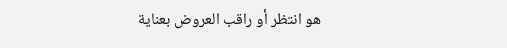هو انتظر أو راقب العروض بعناية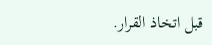قبل اتخاذ القرار.